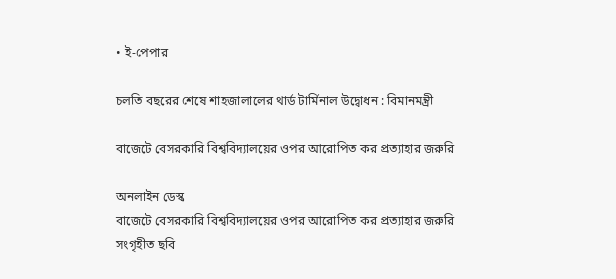• ই-পেপার

চলতি বছরের শেষে শাহজালালের থার্ড টার্মিনাল উদ্বোধন : বিমানমন্ত্রী

বাজেটে বেসরকারি বিশ্ববিদ্যালয়ের ওপর আরোপিত কর প্রত্যাহার জরুরি

অনলাইন ডেস্ক
বাজেটে বেসরকারি বিশ্ববিদ্যালয়ের ওপর আরোপিত কর প্রত্যাহার জরুরি
সংগৃহীত ছবি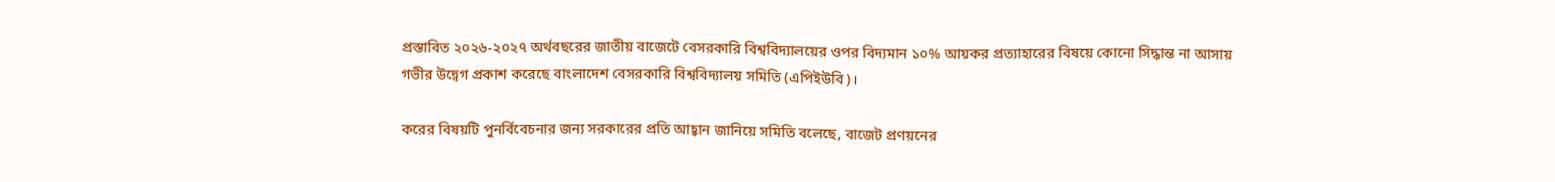প্রস্তাবিত ২০২৬-২০২৭ অর্থবছরের জাতীয় বাজেটে বেসরকারি বিশ্ববিদ্যালয়ের ওপর বিদ্যমান ১০% আয়কর প্রত্যাহারের বিষয়ে কোনো সিদ্ধান্ত না আসায় গভীর উদ্বেগ প্রকাশ করেছে বাংলাদেশ বেসরকারি বিশ্ববিদ্যালয় সমিতি (এপিইউবি)।

করের বিষয়টি পুনর্বিবেচনার জন্য সরকারের প্রতি আহ্বান জানিয়ে সমিতি বলেছে, বাজেট প্রণয়নের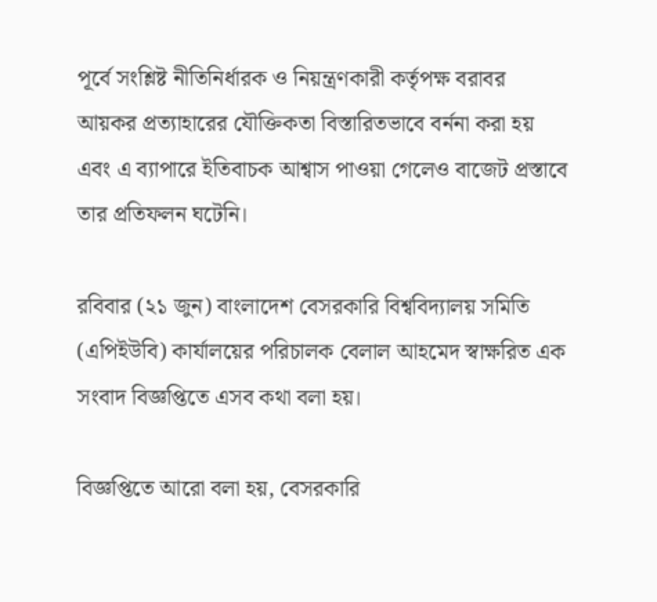পূর্বে সংশ্লিষ্ট নীতিনির্ধারক ও নিয়ন্ত্রণকারী কর্তৃপক্ষ বরাবর আয়কর প্রত্যাহারের যৌক্তিকতা বিস্তারিতভাবে বর্ননা করা হয় এবং এ ব্যাপারে ইতিবাচক আশ্বাস পাওয়া গেলেও বাজেট প্রস্তাবে তার প্রতিফলন ঘটেনি।

রবিবার (২১ জুন) বাংলাদেশ বেসরকারি বিশ্ববিদ্যালয় সমিতি (এপিইউবি) কার্যালয়ের পরিচালক বেলাল আহমেদ স্বাক্ষরিত এক সংবাদ বিজ্ঞপ্তিতে এসব কথা বলা হয়।

বিজ্ঞপ্তিতে আরো বলা হয়, বেসরকারি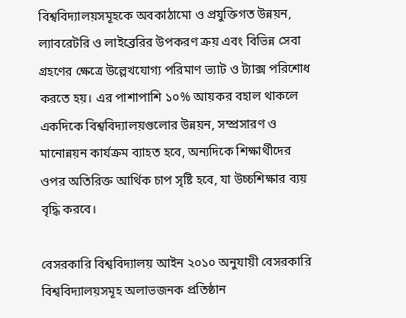বিশ্ববিদ্যালয়সমূহকে অবকাঠামো ও প্রযুক্তিগত উন্নয়ন, ল্যাবরেটরি ও লাইব্রেরির উপকরণ ক্রয় এবং বিভিন্ন সেবা গ্রহণের ক্ষেত্রে উল্লেখযোগ্য পরিমাণ ভ্যাট ও ট্যাক্স পরিশোধ করতে হয়। এর পাশাপাশি ১০% আয়কর বহাল থাকলে একদিকে বিশ্ববিদ্যালয়গুলোর উন্নয়ন, সম্প্রসারণ ও মানোন্নয়ন কার্যক্রম ব্যাহত হবে, অন্যদিকে শিক্ষার্থীদের ওপর অতিরিক্ত আর্থিক চাপ সৃষ্টি হবে, যা উচ্চশিক্ষার ব্যয় বৃদ্ধি করবে।

বেসরকারি বিশ্ববিদ্যালয় আইন ২০১০ অনুযায়ী বেসরকারি বিশ্ববিদ্যালয়সমূহ অলাভজনক প্রতিষ্ঠান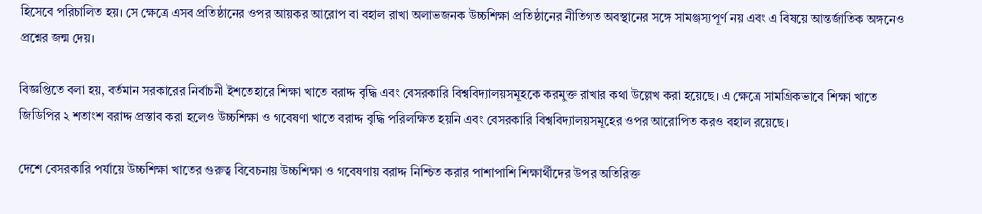হিসেবে পরিচালিত হয়। সে ক্ষেত্রে এসব প্রতিষ্ঠানের ওপর আয়কর আরোপ বা বহাল রাখা অলাভজনক উচ্চশিক্ষা প্রতিষ্ঠানের নীতিগত অবস্থানের সঙ্গে সামঞ্জস্যপূর্ণ নয় এবং এ বিষয়ে আন্তর্জাতিক অঙ্গনেও প্রশ্নের জন্ম দেয়।

বিজ্ঞপ্তিতে বলা হয়, বর্তমান সরকারের নির্বাচনী ইশতেহারে শিক্ষা খাতে বরাদ্দ বৃদ্ধি এবং বেসরকারি বিশ্ববিদ্যালয়সমূহকে করমুক্ত রাখার কথা উল্লেখ করা হয়েছে। এ ক্ষেত্রে সামগ্রিকভাবে শিক্ষা খাতে জিডিপির ২ শতাংশ বরাদ্দ প্রস্তাব করা হলেও উচ্চশিক্ষা ও গবেষণা খাতে বরাদ্দ বৃদ্ধি পরিলক্ষিত হয়নি এবং বেসরকারি বিশ্ববিদ্যালয়সমূহের ওপর আরোপিত করও বহাল রয়েছে।

দেশে বেসরকারি পর্যায়ে উচ্চশিক্ষা খাতের গুরুত্ব বিবেচনায় উচ্চশিক্ষা ও গবেষণায় বরাদ্দ নিশ্চিত করার পাশাপাশি শিক্ষার্থীদের উপর অতিরিক্ত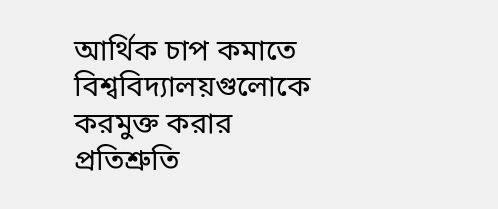আর্থিক চাপ কমাতে বিশ্ববিদ্যালয়গুলোকে করমুক্ত করার প্রতিশ্রুতি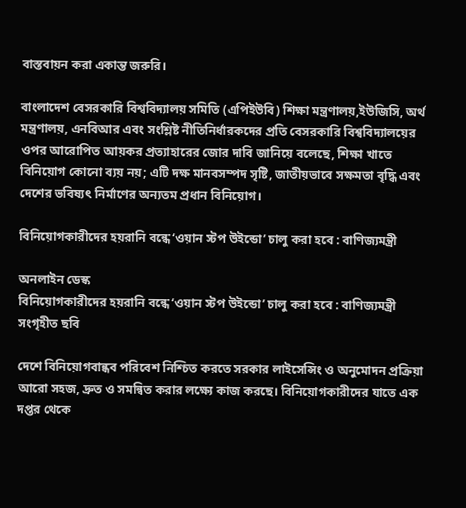বাস্তবায়ন করা একান্ত জরুরি।

বাংলাদেশ বেসরকারি বিশ্ববিদ্যালয় সমিতি (এপিইউবি) শিক্ষা মন্ত্রণালয়,ইউজিসি, অর্থ মন্ত্রণালয়, এনবিআর এবং সংশ্লিষ্ট নীতিনির্ধারকদের প্রতি বেসরকারি বিশ্ববিদ্যালয়ের ওপর আরোপিত আয়কর প্রত্যাহারের জোর দাবি জানিয়ে বলেছে, শিক্ষা খাতে বিনিয়োগ কোনো ব্যয় নয়; এটি দক্ষ মানবসম্পদ সৃষ্টি, জাতীয়ভাবে সক্ষমতা বৃদ্ধি এবং দেশের ভবিষ্যৎ নির্মাণের অন্যতম প্রধান বিনিয়োগ।

বিনিয়োগকারীদের হয়রানি বন্ধে ‘ওয়ান স্টপ উইন্ডো’ চালু করা হবে : বাণিজ্যমন্ত্রী

অনলাইন ডেস্ক
বিনিয়োগকারীদের হয়রানি বন্ধে ‘ওয়ান স্টপ উইন্ডো’ চালু করা হবে : বাণিজ্যমন্ত্রী
সংগৃহীত ছবি

দেশে বিনিয়োগবান্ধব পরিবেশ নিশ্চিত করতে সরকার লাইসেন্সিং ও অনুমোদন প্রক্রিয়া আরো সহজ, দ্রুত ও সমন্বিত করার লক্ষ্যে কাজ করছে। বিনিয়োগকারীদের যাতে এক দপ্তর থেকে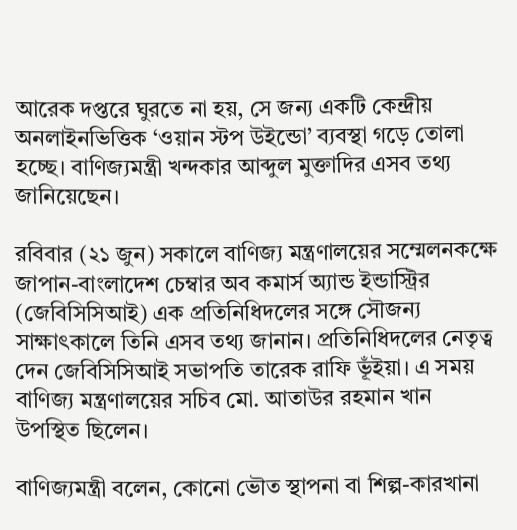আরেক দপ্তরে ঘুরতে না হয়, সে জন্য একটি কেন্দ্রীয় অনলাইনভিত্তিক ‘ওয়ান স্টপ উইন্ডো’ ব্যবস্থা গড়ে তোলা হচ্ছে। বাণিজ্যমন্ত্রী খন্দকার আব্দুল মুক্তাদির এসব তথ্য জানিয়েছেন।

রবিবার (২১ জুন) সকালে বাণিজ্য মন্ত্রণালয়ের সম্মেলনকক্ষে জাপান-বাংলাদেশ চেম্বার অব কমার্স অ্যান্ড ইন্ডাস্ট্রির (জেবিসিসিআই) এক প্রতিনিধিদলের সঙ্গে সৌজন্য সাক্ষাৎকালে তিনি এসব তথ্য জানান। প্রতিনিধিদলের নেতৃত্ব দেন জেবিসিসিআই সভাপতি তারেক রাফি ভূঁইয়া। এ সময় বাণিজ্য মন্ত্রণালয়ের সচিব মো. আতাউর রহমান খান উপস্থিত ছিলেন।

বাণিজ্যমন্ত্রী বলেন, কোনো ভৌত স্থাপনা বা শিল্প-কারখানা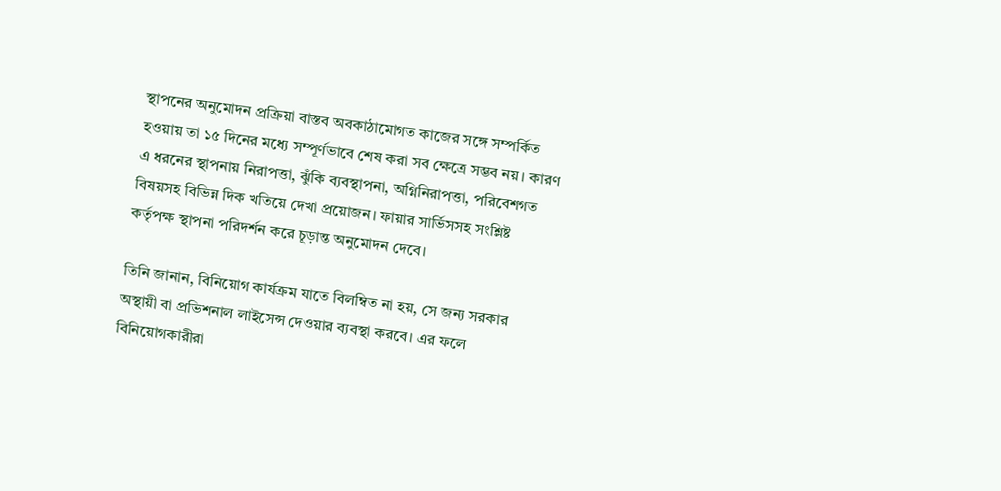স্থাপনের অনুমোদন প্রক্রিয়া বাস্তব অবকাঠামোগত কাজের সঙ্গে সম্পর্কিত হওয়ায় তা ১৫ দিনের মধ্যে সম্পূর্ণভাবে শেষ করা সব ক্ষেত্রে সম্ভব নয়। কারণ এ ধরনের স্থাপনায় নিরাপত্তা, ঝুঁকি ব্যবস্থাপনা, অগ্নিনিরাপত্তা, পরিবেশগত বিষয়সহ বিভিন্ন দিক খতিয়ে দেখা প্রয়োজন। ফায়ার সার্ভিসসহ সংশ্লিষ্ট কর্তৃপক্ষ স্থাপনা পরিদর্শন করে চূড়ান্ত অনুমোদন দেবে।

তিনি জানান, বিনিয়োগ কার্যক্রম যাতে বিলম্বিত না হয়, সে জন্য সরকার অস্থায়ী বা প্রভিশনাল লাইসেন্স দেওয়ার ব্যবস্থা করবে। এর ফলে বিনিয়োগকারীরা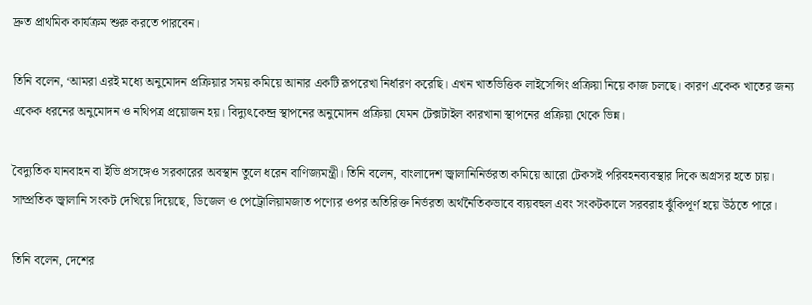দ্রুত প্রাথমিক কার্যক্রম শুরু করতে পারবেন।

তিনি বলেন, ‘আমরা এরই মধ্যে অনুমোদন প্রক্রিয়ার সময় কমিয়ে আনার একটি রূপরেখা নির্ধারণ করেছি। এখন খাতভিত্তিক লাইসেন্সিং প্রক্রিয়া নিয়ে কাজ চলছে। কারণ একেক খাতের জন্য একেক ধরনের অনুমোদন ও নথিপত্র প্রয়োজন হয়। বিদ্যুৎকেন্দ্র স্থাপনের অনুমোদন প্রক্রিয়া যেমন টেক্সটাইল কারখানা স্থাপনের প্রক্রিয়া থেকে ভিন্ন।

বৈদ্যুতিক যানবাহন বা ইভি প্রসঙ্গেও সরকারের অবস্থান তুলে ধরেন বাণিজ্যমন্ত্রী। তিনি বলেন, বাংলাদেশ জ্বালানিনির্ভরতা কমিয়ে আরো টেকসই পরিবহনব্যবস্থার দিকে অগ্রসর হতে চায়। সাম্প্রতিক জ্বালানি সংকট দেখিয়ে দিয়েছে, ডিজেল ও পেট্রোলিয়ামজাত পণ্যের ওপর অতিরিক্ত নির্ভরতা অর্থনৈতিকভাবে ব্যয়বহুল এবং সংকটকালে সরবরাহ ঝুঁকিপূর্ণ হয়ে উঠতে পারে।

তিনি বলেন, দেশের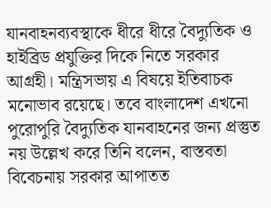যানবাহনব্যবস্থাকে ধীরে ধীরে বৈদ্যুতিক ও হাইব্রিড প্রযুক্তির দিকে নিতে সরকার আগ্রহী। মন্ত্রিসভায় এ বিষয়ে ইতিবাচক মনোভাব রয়েছে। তবে বাংলাদেশ এখনো পুরোপুরি বৈদ্যুতিক যানবাহনের জন্য প্রস্তুত নয় উল্লেখ করে তিনি বলেন, বাস্তবতা বিবেচনায় সরকার আপাতত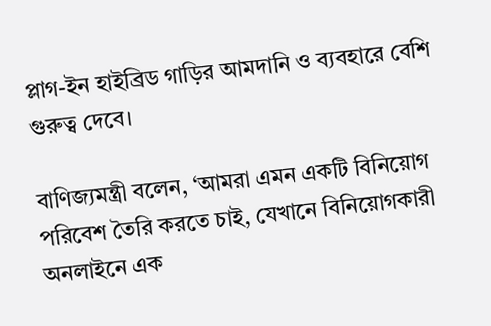প্লাগ-ইন হাইব্রিড গাড়ির আমদানি ও ব্যবহারে বেশি গুরুত্ব দেবে।

বাণিজ্যমন্ত্রী বলেন, ‘আমরা এমন একটি বিনিয়োগ পরিবেশ তৈরি করতে চাই, যেখানে বিনিয়োগকারী অনলাইনে এক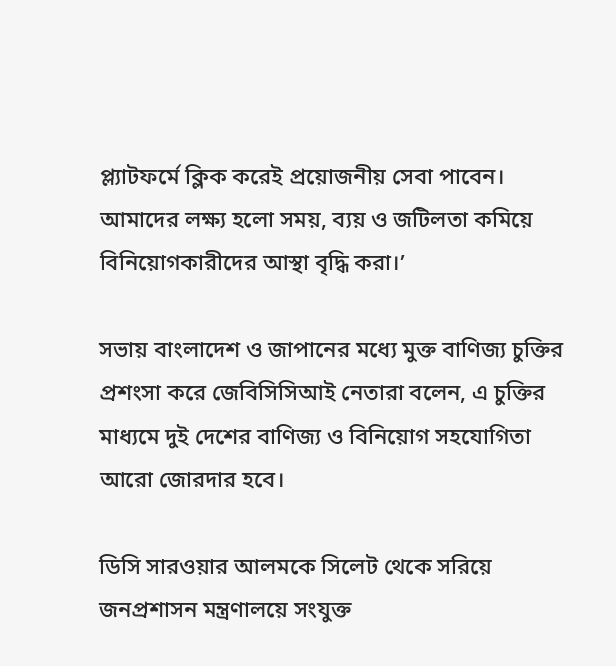প্ল্যাটফর্মে ক্লিক করেই প্রয়োজনীয় সেবা পাবেন। আমাদের লক্ষ্য হলো সময়, ব্যয় ও জটিলতা কমিয়ে বিনিয়োগকারীদের আস্থা বৃদ্ধি করা।’

সভায় বাংলাদেশ ও জাপানের মধ্যে মুক্ত বাণিজ্য চুক্তির প্রশংসা করে জেবিসিসিআই নেতারা বলেন, এ চুক্তির মাধ্যমে দুই দেশের বাণিজ্য ও বিনিয়োগ সহযোগিতা আরো জোরদার হবে।

ডিসি সারওয়ার আলমকে সিলেট থেকে সরিয়ে জনপ্রশাসন মন্ত্রণালয়ে সংযুক্ত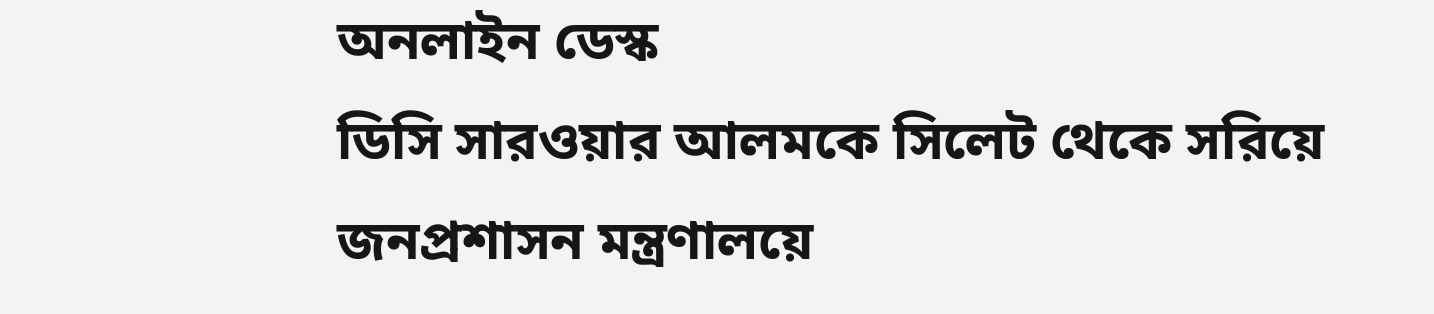অনলাইন ডেস্ক
ডিসি সারওয়ার আলমকে সিলেট থেকে সরিয়ে জনপ্রশাসন মন্ত্রণালয়ে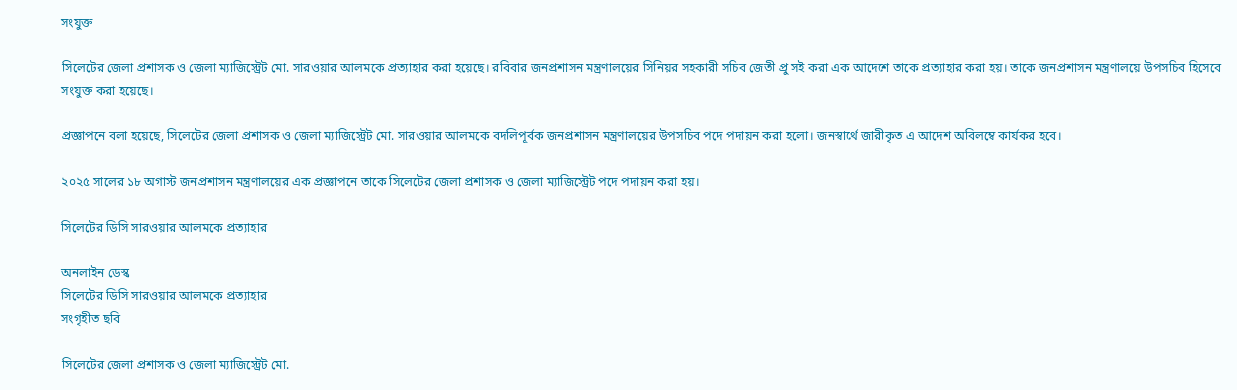সংযুক্ত

সিলেটের জেলা প্রশাসক ও জেলা ম্যাজিস্ট্রেট মো. সারওয়ার আলমকে প্রত্যাহার করা হয়েছে। রবিবার জনপ্রশাসন মন্ত্রণালয়ের সিনিয়র সহকারী সচিব জেতী প্রু সই করা এক আদেশে তাকে প্রত্যাহার করা হয়। তাকে জনপ্রশাসন মন্ত্রণালয়ে উপসচিব হিসেবে সংযুক্ত করা হয়েছে।

প্রজ্ঞাপনে বলা হয়েছে, সিলেটের জেলা প্রশাসক ও জেলা ম্যাজিস্ট্রেট মো. সারওয়ার আলমকে বদলিপূর্বক জনপ্রশাসন মন্ত্রণালয়ের উপসচিব পদে পদায়ন করা হলো। জনস্বার্থে জারীকৃত এ আদেশ অবিলম্বে কার্যকর হবে।

২০২৫ সালের ১৮ অগাস্ট জনপ্রশাসন মন্ত্রণালয়ের এক প্রজ্ঞাপনে তাকে সিলেটের জেলা প্রশাসক ও জেলা ম্যাজিস্ট্রেট পদে পদায়ন করা হয়।

সিলেটের ডিসি সারওয়ার আলমকে প্রত্যাহার

অনলাইন ডেস্ক
সিলেটের ডিসি সারওয়ার আলমকে প্রত্যাহার
সংগৃহীত ছবি

সিলেটের জেলা প্রশাসক ও জেলা ম্যাজিস্ট্রেট মো.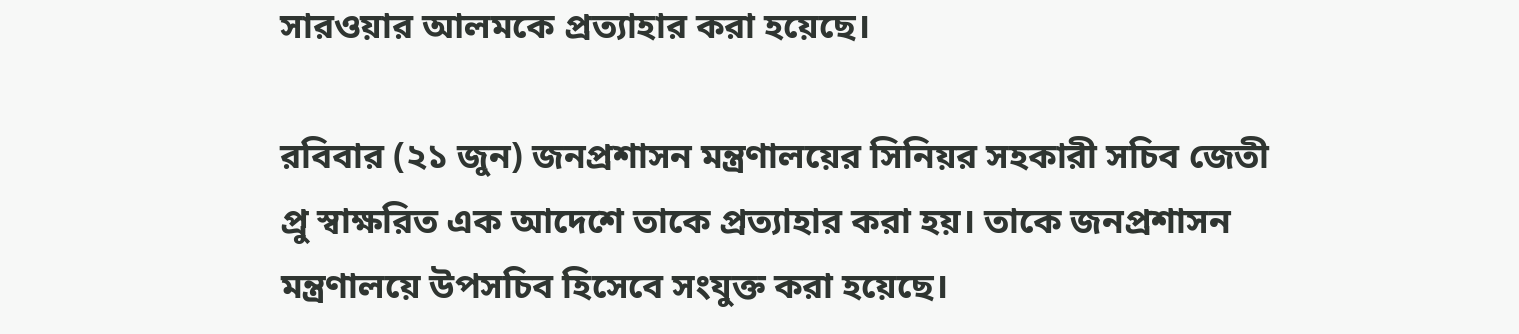সারওয়ার আলমকে প্রত্যাহার করা হয়েছে।

রবিবার (২১ জুন) জনপ্রশাসন মন্ত্রণালয়ের সিনিয়র সহকারী সচিব জেতী প্রু স্বাক্ষরিত এক আদেশে তাকে প্রত্যাহার করা হয়। তাকে জনপ্রশাসন মন্ত্রণালয়ে উপসচিব হিসেবে সংযুক্ত করা হয়েছে।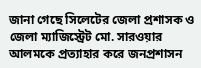জানা গেছে সিলেটের জেলা প্রশাসক ও জেলা ম্যাজিস্ট্রেট মো. সারওয়ার আলমকে প্রত্যাহার করে জনপ্রশাসন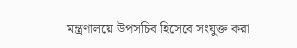মন্ত্রণালয়ে উপসচিব হিসেবে সংযুক্ত করা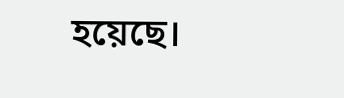হয়েছে।